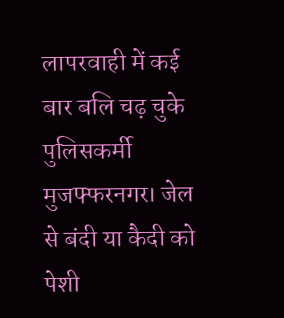लापरवाही में कई बार बलि चढ़ चुके पुलिसकर्मी
मुजफ्फरनगर। जेल से बंदी या कैदी को पेशी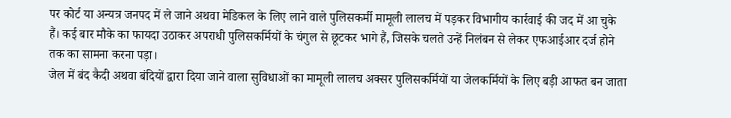पर कोर्ट या अन्यत्र जनपद में ले जाने अथवा मेडिकल के लिए लाने वाले पुलिसकर्मी मामूली लालच में पड़कर विभागीय कार्रवाई की जद में आ चुके हैं। कई बार मौके का फायदा उठाकर अपराधी पुलिसकर्मियों के चंगुल से छूटकर भागे हैं, जिसके चलते उन्हें निलंबन से लेकर एफआईआर दर्ज होने तक का सामना करना पड़ा।
जेल में बंद कैदी अथवा बंदियों द्वारा दिया जाने वाला सुविधाओं का मामूली लालच अक्सर पुलिसकर्मियों या जेलकर्मियों के लिए बड़ी आफत बन जाता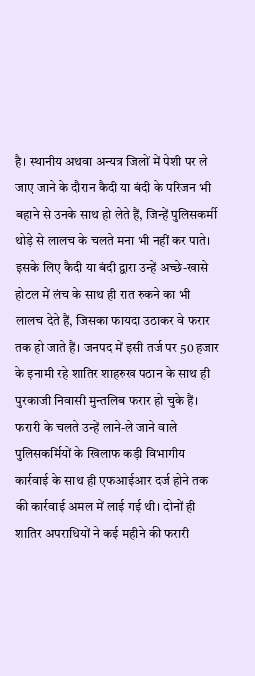है। स्थानीय अथवा अन्यत्र जिलों में पेशी पर ले जाए जाने के दौरान कैदी या बंदी के परिजन भी बहाने से उनके साथ हो लेते हैं, जिन्हें पुलिसकर्मी थोड़े से लालच के चलते मना भी नहीं कर पाते। इसके लिए कैदी या बंदी द्वारा उन्हें अच्छे-खासे होटल में लंच के साथ ही रात रुकने का भी लालच देते हैं, जिसका फायदा उठाकर वे फरार तक हो जाते हैं। जनपद में इसी तर्ज पर 50 हजार के इनामी रहे शातिर शाहरुख पठान के साथ ही पुरकाजी निवासी मुन्तलिब फरार हो चुके हैं। फरारी के चलते उन्हें लाने-ले जाने वाले पुलिसकर्मियों के खिलाफ कड़ी विभागीय कार्रवाई के साथ ही एफआईआर दर्ज होने तक की कार्रवाई अमल में लाई गई थी। दोनों ही शातिर अपराधियों ने कई महीने की फरारी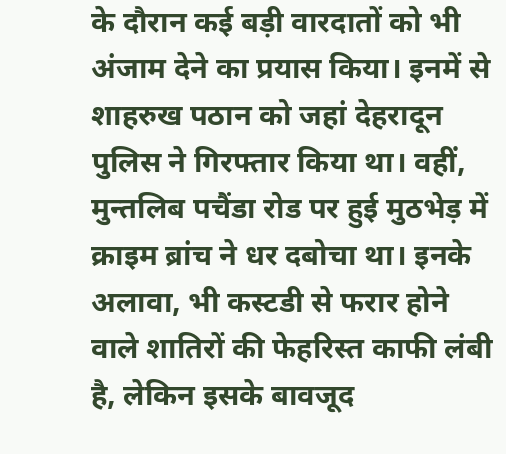के दौरान कई बड़ी वारदातों को भी अंजाम देने का प्रयास किया। इनमें से शाहरुख पठान को जहां देहरादून पुलिस ने गिरफ्तार किया था। वहीं, मुन्तलिब पचैंडा रोड पर हुई मुठभेड़ में क्राइम ब्रांच ने धर दबोचा था। इनके अलावा, भी कस्टडी से फरार होने वाले शातिरों की फेहरिस्त काफी लंबी है, लेकिन इसके बावजूद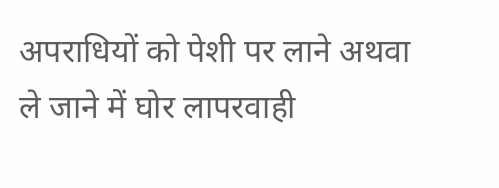अपराधियों को पेशी पर लाने अथवा ले जाने में घोर लापरवाही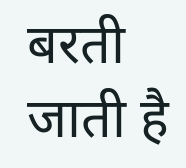बरती जाती है